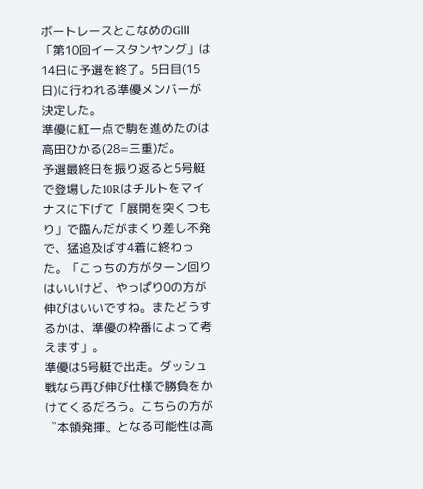ボートレースとこなめのGⅢ「第10回イースタンヤング」は14日に予選を終了。5日目(15日)に行われる準優メンバーが決定した。
準優に紅一点で駒を進めたのは高田ひかる(28=三重)だ。
予選最終日を振り返ると5号艇で登場した10Rはチルトをマイナスに下げて「展開を突くつもり」で臨んだがまくり差し不発で、猛追及ばす4着に終わった。「こっちの方がターン回りはいいけど、やっぱり0の方が伸びはいいですね。またどうするかは、準優の枠番によって考えます」。
準優は5号艇で出走。ダッシュ戦なら再び伸び仕様で勝負をかけてくるだろう。こちらの方が〝本領発揮〟となる可能性は高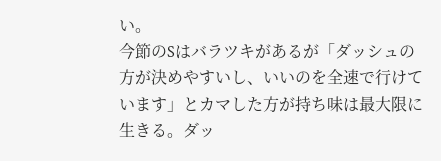い。
今節のSはバラツキがあるが「ダッシュの方が決めやすいし、いいのを全速で行けています」とカマした方が持ち味は最大限に生きる。ダッ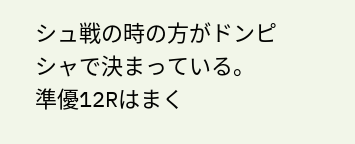シュ戦の時の方がドンピシャで決まっている。
準優12Rはまく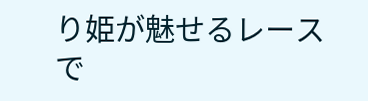り姫が魅せるレースで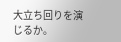大立ち回りを演じるか。